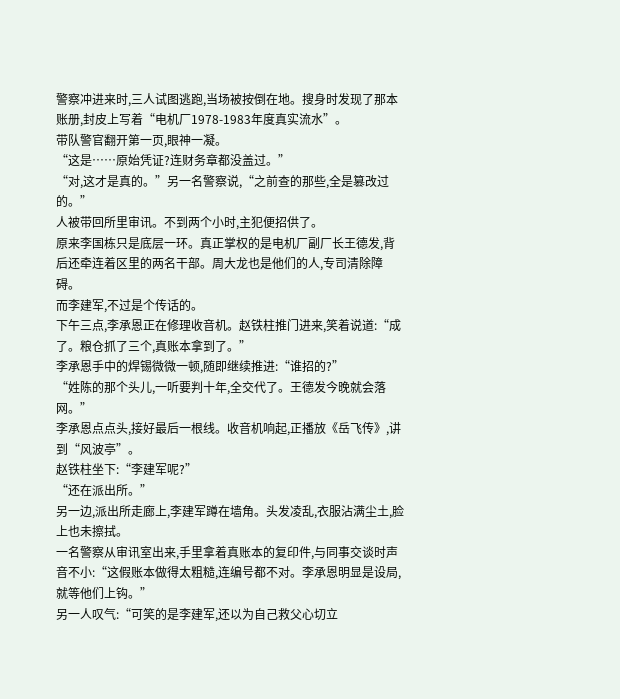警察冲进来时,三人试图逃跑,当场被按倒在地。搜身时发现了那本账册,封皮上写着“电机厂1978-1983年度真实流水”。
带队警官翻开第一页,眼神一凝。
“这是……原始凭证?连财务章都没盖过。”
“对,这才是真的。”另一名警察说,“之前查的那些,全是篡改过的。”
人被带回所里审讯。不到两个小时,主犯便招供了。
原来李国栋只是底层一环。真正掌权的是电机厂副厂长王德发,背后还牵连着区里的两名干部。周大龙也是他们的人,专司清除障碍。
而李建军,不过是个传话的。
下午三点,李承恩正在修理收音机。赵铁柱推门进来,笑着说道:“成了。粮仓抓了三个,真账本拿到了。”
李承恩手中的焊锡微微一顿,随即继续推进:“谁招的?”
“姓陈的那个头儿,一听要判十年,全交代了。王德发今晚就会落网。”
李承恩点点头,接好最后一根线。收音机响起,正播放《岳飞传》,讲到“风波亭”。
赵铁柱坐下:“李建军呢?”
“还在派出所。”
另一边,派出所走廊上,李建军蹲在墙角。头发凌乱,衣服沾满尘土,脸上也未擦拭。
一名警察从审讯室出来,手里拿着真账本的复印件,与同事交谈时声音不小:“这假账本做得太粗糙,连编号都不对。李承恩明显是设局,就等他们上钩。”
另一人叹气:“可笑的是李建军,还以为自己救父心切立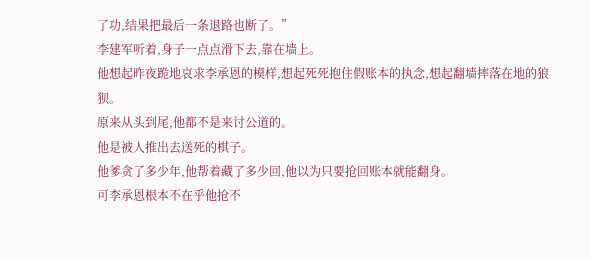了功,结果把最后一条退路也断了。”
李建军听着,身子一点点滑下去,靠在墙上。
他想起昨夜跪地哀求李承恩的模样,想起死死抱住假账本的执念,想起翻墙摔落在地的狼狈。
原来从头到尾,他都不是来讨公道的。
他是被人推出去送死的棋子。
他爹贪了多少年,他帮着藏了多少回,他以为只要抢回账本就能翻身。
可李承恩根本不在乎他抢不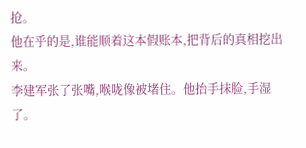抢。
他在乎的是,谁能顺着这本假账本,把背后的真相挖出来。
李建军张了张嘴,喉咙像被堵住。他抬手抹脸,手湿了。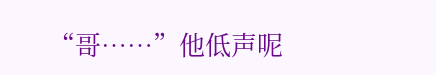“哥……”他低声呢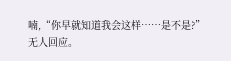喃,“你早就知道我会这样……是不是?”
无人回应。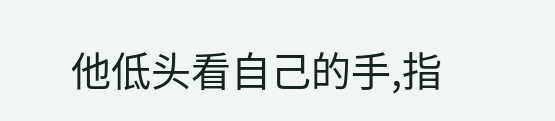他低头看自己的手,指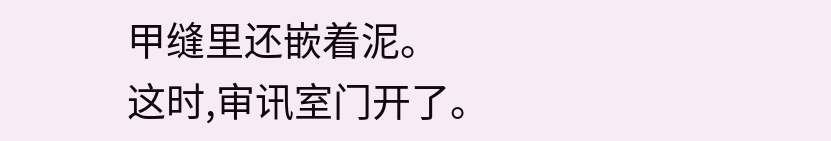甲缝里还嵌着泥。
这时,审讯室门开了。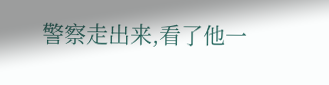警察走出来,看了他一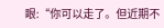眼:“你可以走了。但近期不